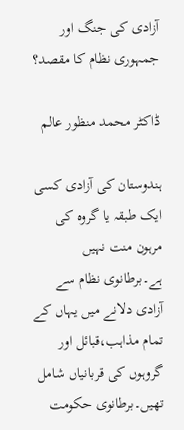آزادی کی جنگ اور جمہوری نظام کا مقصد؟

ڈاکٹر محمد منظور عالم

ہندوستان کی آزادی کسی ایک طبقہ یا گروہ کی مرہون منت نہیں ہے۔برطانوی نظام سے آزادی دلانے میں یہاں کے تمام مذاہب،قبائل اور گروہوں کی قربانیاں شامل تھیں۔برطانوی حکومت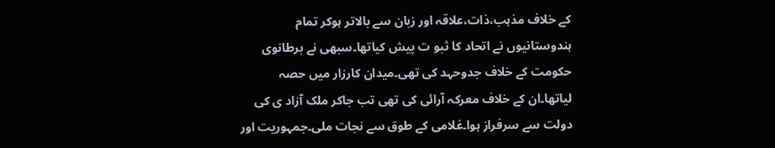کے خلاف مذہب،ذات،علاقہ اور زبان سے بالاتر ہوکر تمام ہندوستانیوں نے اتحاد کا ثبو ت پیش کیاتھا۔سبھی نے برطانوی حکومت کے خلاف جدوحہد کی تھی۔میدان کارزار میں حصہ لیاتھا۔ان کے خلاف معرکہ آرائی کی تھی تب جاکر ملک آزاد ی کی دولت سے سرفراز ہوا۔غلامی کے طوق سے نجات ملی۔جمہوریت اور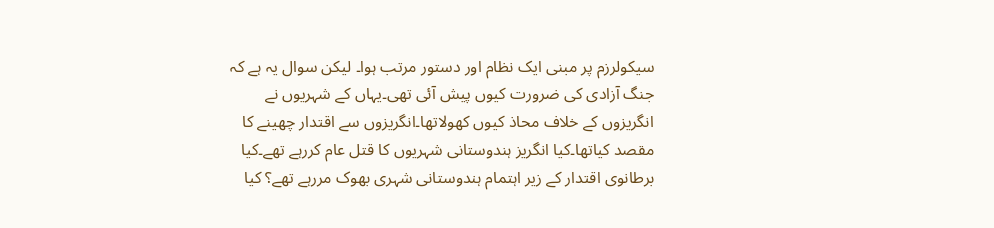سیکولرزم پر مبنی ایک نظام اور دستور مرتب ہوا۔ لیکن سوال یہ ہے کہ جنگ آزادی کی ضرورت کیوں پیش آئی تھی۔یہاں کے شہریوں نے انگریزوں کے خلاف محاذ کیوں کھولاتھا۔انگریزوں سے اقتدار چھینے کا مقصد کیاتھا۔کیا انگریز ہندوستانی شہریوں کا قتل عام کررہے تھے۔کیا برطانوی اقتدار کے زیر اہتمام ہندوستانی شہری بھوک مررہے تھے؟ کیا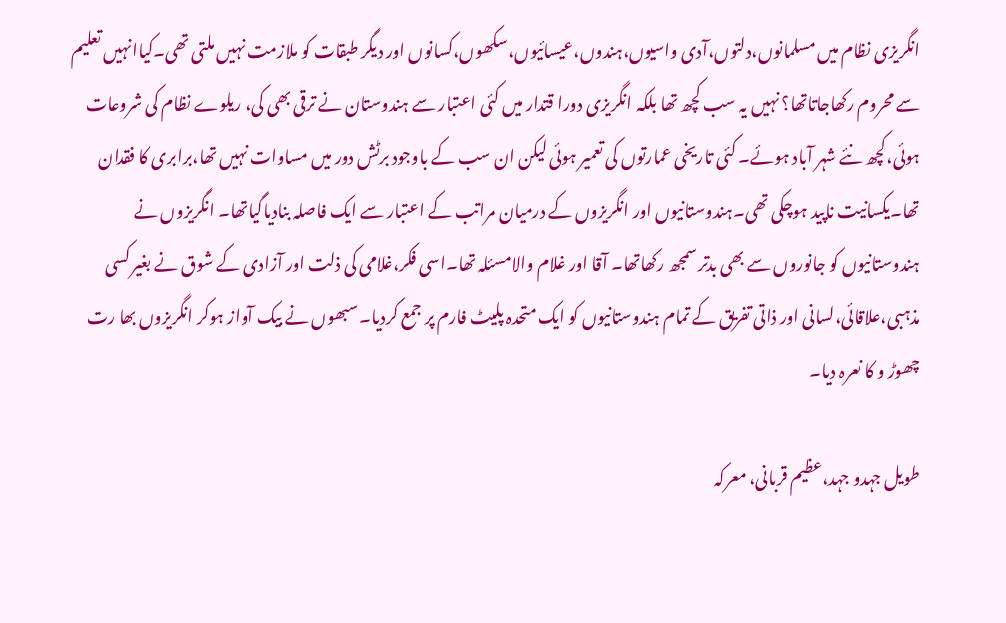انگریزی نظام میں مسلمانوں،دلتوں،آدی واسیوں،ہندوں،عیسائیوں،سکھوں،کسانوں اور دیگر طبقات کو ملازمت نہیں ملتی تھی۔کیاانہیں تعلیم سے محروم رکھاجاتاتھا؟ نہیں یہ سب کچھ تھا بلکہ انگریزی دورا قتدار میں کئی اعتبار سے ہندوستان نے ترقی بھی کی، ریلوے نظام کی شروعات ہوئی،کچھ نئے شہر آباد ہوئے۔ کئی تاریخی عمارتوں کی تعمیر ہوئی لیکن ان سب کے باوجود برٹش دور میں مساوات نہیں تھا،برابری کا فقدان تھا۔یکسانیت ناپید ہوچکی تھی۔ہندوستانیوں اور انگریزوں کے درمیان مراتب کے اعتبار سے ایک فاصلہ بنادیاگیاتھا۔ انگریزوں نے ہندوستانیوں کو جانوروں سے بھی بدتر سمجھ رکھاتھا۔ آقا اور غلام والامسئلہ تھا۔اسی فکر،غلامی کی ذلت اور آزادی کے شوق نے بغیر کسی مذہبی،علاقائی،لسانی اور ذاتی تفریق کے تمام ہندوستانیوں کو ایک متحدہ پلیٹ فارم پر جمع کردیا۔سبھوں نے بیک آواز ہوکر انگریزوں بھا رت چھوڑ و کا نعرہ دیا۔

طویل جہدو جہد،عظیم قربانی، معرکہ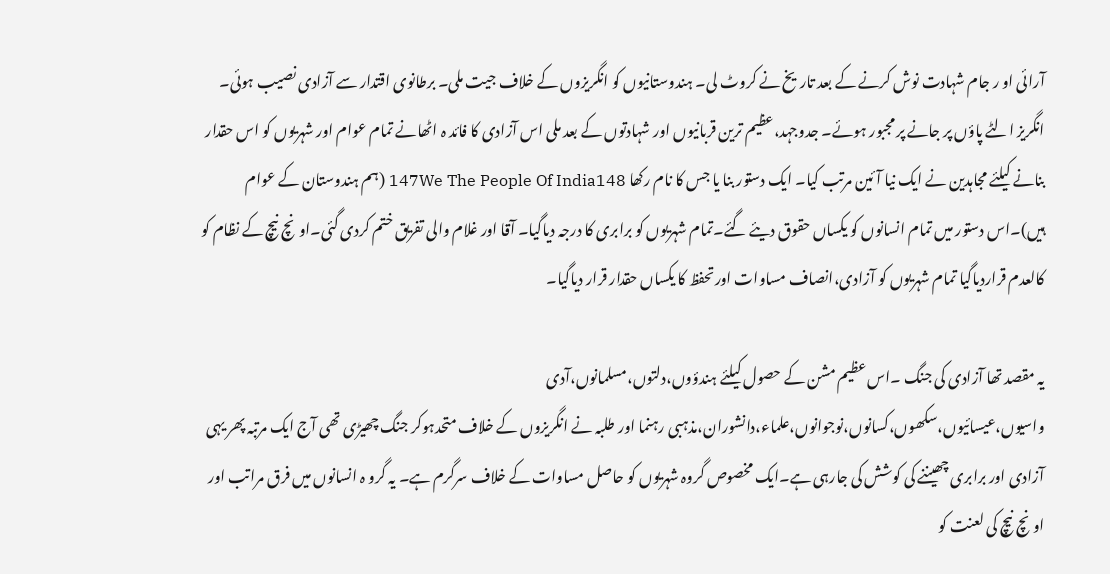آرائی او ر جام شہادت نوش کرنے کے بعد تاریخ نے کروٹ لی۔ ہندوستانیوں کو انگریزوں کے خلاف جیت ملی۔ برطانوی اقتدار سے آزادی نصیب ہوئی۔ انگریز الٹے پاؤں پر جانے پر مجبور ہوئے۔ جدوجہد،عظیم ترین قربانیوں اور شہادتوں کے بعد ملی اس آزادی کا فائد ہ اٹھانے تمام عوام اور شہریوں کو اس حقدار بنانے کیلئے مجاہدین نے ایک نیا آئین مرتب کیا۔ ایک دستور بنا یا جس کا نام رکھا 147We The People Of India148 (ہم ہندوستان کے عوام ہیں)۔اس دستور میں تمام انسانوں کو یکساں حقوق دیئے گئے۔تمام شہریوں کو برابری کا درجہ دیاگیا۔ آقا اور غلام والی تفریق ختم کردی گئی۔اونچ نیچ کے نظام کو کالعدم قراردیاگیا تمام شہریوں کو آزادی،انصاف مساوات اورتحفظ کا یکساں حقدار قرار دیاگیا۔

یہ مقصد تھا آزادی کی جنگ ۔اس عظیم مشن کے حصول کیلئے ہندؤوں،دلتوں،مسلمانوں،آدی واسیوں،عیسائیوں،سکھوں،کسانوں،نوجوانوں،علماء،دانشوران،مذہبی رہنما اور طلبہ نے انگریزوں کے خلاف متحدہوکر جنگ چھیڑی تھی آج ایک مرتبہ پھر یہی آزادی اور برابری چھیننے کی کوشش کی جارہی ہے۔ایک مخصوص گروہ شہریوں کو حاصل مساوات کے خلاف سرگرم ہے۔ یہ گرو ہ انسانوں میں فرق مراتب اور اونچ نیچ کی لعنت کو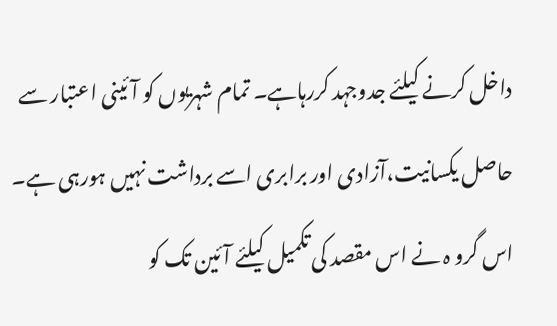داخل کرنے کیلئے جدوجہد کررہاہے۔ تمام شہریوں کو آئینی اعتبار سے حاصل یکسانیت،آزادی اور برابری اسے برداشت نہیں ہورہی ہے۔ اس گرو ہ نے اس مقصد کی تکمیل کیلئے آئین تک کو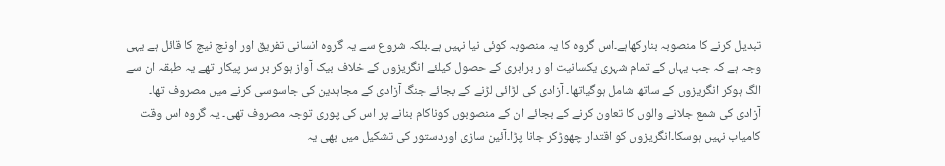تبدیل کرنے کا منصوبہ بنارکھاہے۔اس گروہ کا یہ منصوبہ کوئی نیا نہیں ہے۔بلکہ شروع سے یہ گروہ انسانی تفریق اور اونچ نیچ کا قائل ہے یہی وجہ ہے کہ جب یہاں کے تمام شہری یکسانیت او ر برابری کے حصول کیلئے انگریزوں کے خلاف بیک آواز ہوکر بر سر پیکار تھے یہ طبقہ ان سے الگ ہوکر انگریزوں کے ساتھ شامل ہوگیاتھا۔ آزادی کی لڑائی لڑنے کے بجائے جنگ آزادی کے مجاہدین کی جاسوسی کرنے میں مصروف تھا۔ آزادی کی شمع جلانے والوں کا تعاون کرنے کے بجائے ان کے منصوبوں کوناکام بنانے پر اس کی پوری توجہ مصروف تھی۔ یہ گروہ اس وقت کامیاب نہیں ہوسکا۔انگریزوں کو اقتدار چھوڑکر جانا پڑا۔آئین سازی اوردستور کی تشکیل میں بھی یہ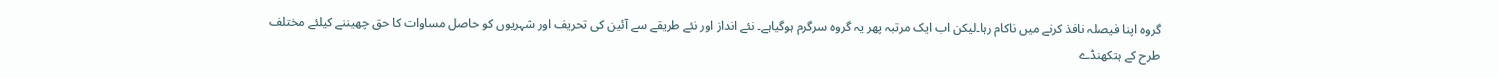گروہ اپنا فیصلہ نافذ کرنے میں ناکام رہا۔لیکن اب ایک مرتبہ پھر یہ گروہ سرگرم ہوگیاہے۔ نئے انداز اور نئے طریقے سے آئین کی تحریف اور شہریوں کو حاصل مساوات کا حق چھیننے کیلئے مختلف طرح کے ہتکھنڈے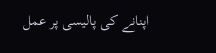اپنانے کی پالیسی پر عمل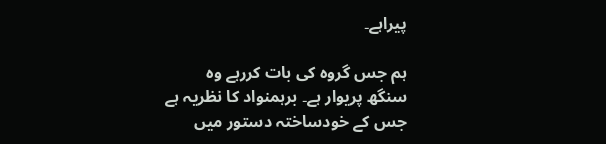پیراہے۔

ہم جس گروہ کی بات کررہے وہ سنگھ پریوار ہے۔ برہمنواد کا نظریہ ہے جس کے خودساختہ دستور میں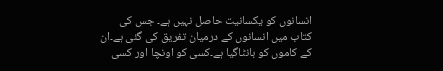انسانوں کو یکسانیت حاصل نہیں ہے۔ جس کی کتاب میں انسانوں کے درمیان تفریق کی گئی ہے۔ان کے کاموں کو بانٹاگیا ہے۔کسی کو اونچا اور کسی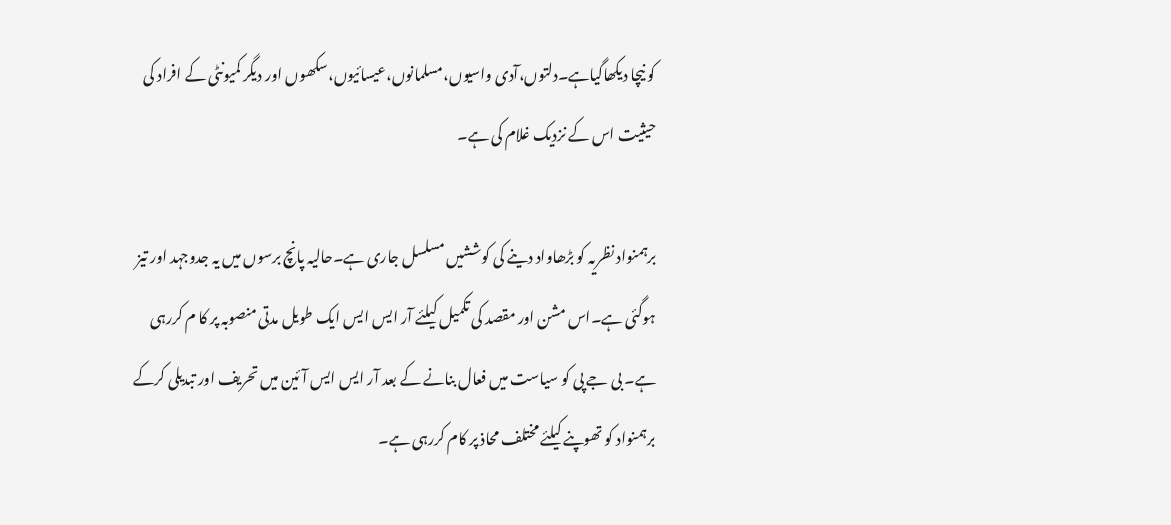کو نیچا دیکھاگیاہے۔دلتوں،آدی واسیوں،مسلمانوں،عیسائیوں،سکھوں اور دیگر کمیونٹی کے افراد کی حیثیت اس کے نزدیک غلام کی ہے۔

برہمنواد نظریہ کو بڑھاواد دینے کی کوششیں مسلسل جاری ہے۔حالیہ پانچ برسوں میں یہ جدوجہد اور تیز ہوگئی ہے۔اس مشن اور مقصد کی تکمیل کیلئے آر ایس ایس ایک طویل مدتی منصوبہ پر کا م کررہی ہے۔ بی جے پی کو سیاست میں فعال بنانے کے بعد آر ایس ایس آئین میں تحریف اور تبدیلی کرکے برہمنواد کو تھوپنے کیلئے مختلف محاذ پر کام کررہی ہے۔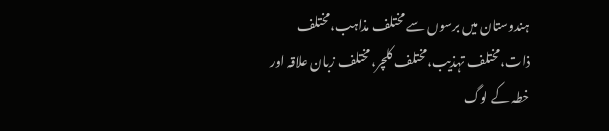ہندوستان میں برسوں سے مختلف مذاہب،مختلف ذات،مختلف تہذیب،مختلف کلچر،مختلف زبان علاقہ اور خطہ کے لوگ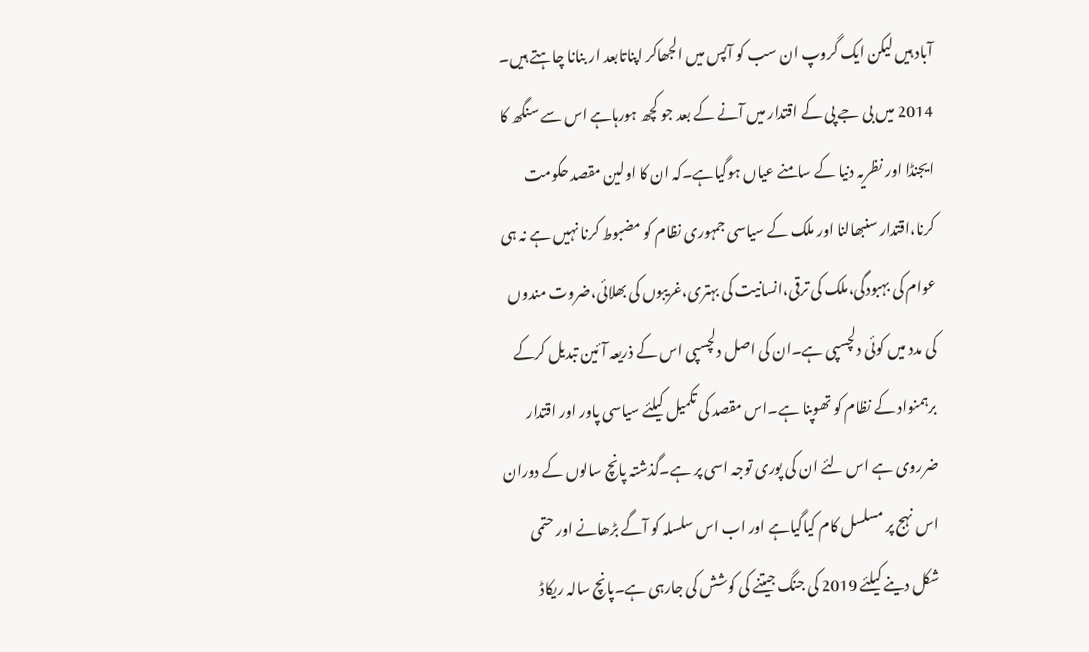آباد ہیں لیکن ایک گروپ ان سب کو آپس میں الجھاکر اپناتابعد ار بنانا چاہتے ہیں۔ 2014 میں بی جے پی کے اقتدار میں آنے کے بعد جو کچھ ہورہاہے اس سے سنگھ کا ایجنڈا اور نظریہ دنیا کے سامنے عیاں ہوگیاہے۔کہ ان کا اولین مقصد حکومت کرنا،اقتدار سنبھالنا اور ملک کے سیاسی جمہوری نظام کو مضبوط کرنا نہیں ہے نہ ہی عوام کی بہبودگی،ملک کی ترقی،انسانیت کی بہتری،غریبوں کی بھلائی،ضروت مندوں کی مدد میں کوئی دلچسپی ہے۔ان کی اصل دلچسپی اس کے ذریعہ آئین تبدیل کرکے برہمنواد کے نظام کو تھوپنا ہے۔اس مقصد کی تکمیل کیلئے سیاسی پاور اور اقتدار ضرروی ہے اس لئے ان کی پوری توجہ اسی پر ہے۔گذشتہ پانچ سالوں کے دوران اس نہج پر مسلسل کام کیاگیاہے اور اب اس سلسلہ کو آگے بڑھانے اور حتمی شکل دینے کیلئے 2019 کی جنگ جیتنے کی کوشش کی جارہی ہے۔پانچ سالہ ریکاڈ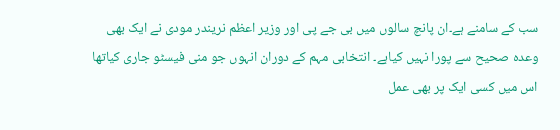سب کے سامنے ہے۔ان پانچ سالوں میں بی جے پی اور وزیر اعظم نریندر مودی نے ایک بھی وعدہ صحیح سے پورا نہیں کیاہے۔ انتخابی مہم کے دوران انہوں جو منی فیسٹو جاری کیاتھا اس میں کسی ایک پر بھی عمل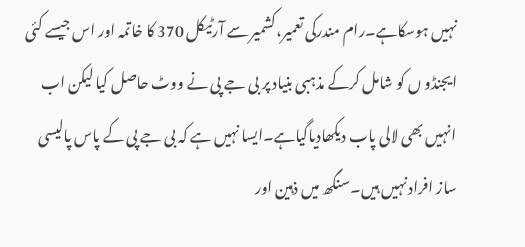نہیں ہوسکاہے۔رام مندرکی تعمیر،کشمیر سے آرٹیکل 370 کا خاتمہ اور اس جیسے کئی ایجنڈو ں کو شامل کرکے مذہبی بنیاد پر بی جے پی نے ووٹ حاصل کیا لیکن اب انہیں بھی لالی پاب دیکھادیاگیاہے۔ایسا نہیں ہے کہ بی جے پی کے پاس پالیسی ساز افراد نہیں ہیں۔سنگھ میں ذہین اور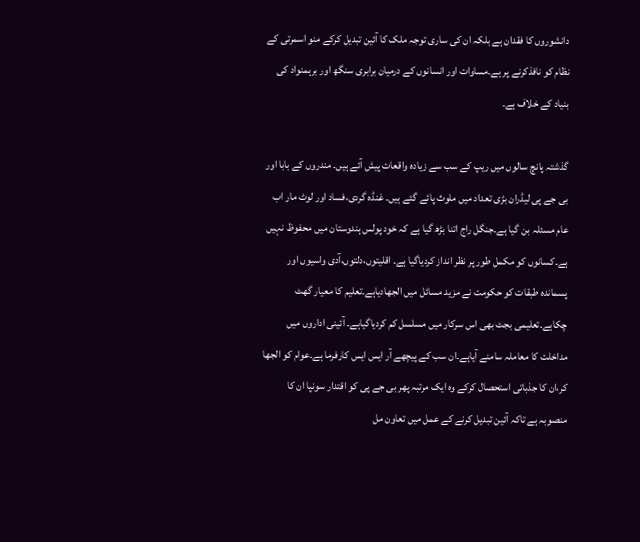دانشوروں کا فقدان ہے بلکہ ان کی ساری توجہ ملک کا آئین تبدیل کرکے منو اسمرتی کے نظام کو نافذکرنے پر ہے۔مساوات اور انسانوں کے درمیان برابری سنگھ اور برہمنواد کی بنیاد کے خلاف ہے۔

گذشتہ پانچ سالوں میں ریپ کے سب سے زیادہ واقعات پیش آئے ہیں۔ مندروں کے بابا اور بی جے پی لیڈران بڑی تعداد میں ملوث پائے گئے ہیں۔ غنڈہ گردی،فساد اور لوٹ مار اب عام مسئلہ بن گیا ہے۔جنگل راج اتنا بڑھ گیا ہے کہ خود پولس ہندوستان میں محفوظ نہیں ہے۔کسانوں کو مکمل طور پر نظر انداز کردیاگیا ہے۔ اقلیتوں،دلتوں،آدی واسیوں اور پسماندہ طبقات کو حکومت نے مزید مسائل میں الجھادیاہے۔تعلیم کا معیار گھٹ چکاہے۔تعلیمی بجٹ بھی اس سرکار میں مسلسل کم کردیاگیاہے۔ آئینی اداروں میں مداخلت کا معاملہ سامنے آیاہے۔ان سب کے پیچھے آر ایس ایس کارفرما ہے۔عوام کو الجھا کر،ان کا جذباتی استحصال کرکے وہ ایک مرتبہ پھر بی جے پی کو اقتدار سونپا ان کا منصوبہ ہے تاکہ آئین تبدیل کرنے کے عمل میں تعاون مل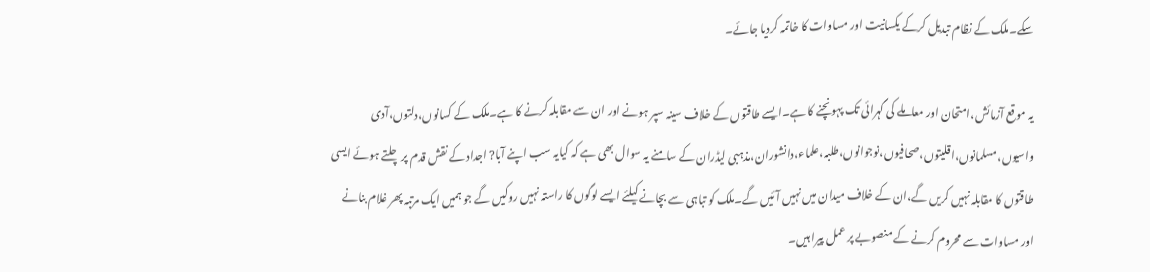سکے۔ملک کے نظام تبدیل کرکے یکسانیت اور مساوات کا خاتمہ کردیا جائے۔

یہ موقع آزمائش،امتحان اور معاملے کی گہرائی تک پہونچنے کا ہے۔ایسے طاقتوں کے خلاف سینہ سپر ہونے اور ان سے مقابلہ کرنے کا ہے۔ملک کے کسانوں،دلتوں،آدی واسیوں،مسلمانوں،اقلیتوں،صحافیوں،نوجوانوں،طلبہ،علماء،دانشوران،مذہبی لیڈران کے سامنے یہ سوال بھی ہے کہ کیایہ سب اپنے آبا? اجداد کے نقش قدم پر چلتے ہوئے ایسی طاقتوں کا مقابلہ نہیں کریں گے،ان کے خلاف میدان میں نہیں آئیں گے۔ملک کو تباہی سے بچانے کیلئے ایسے لوگوں کا راستہ نہیں روکیں گے جو ہمیں ایک مرتبہ پھر غلام بنانے اور مساوات سے محروم کرنے کے منصوبے پر عمل پیرا ہیں۔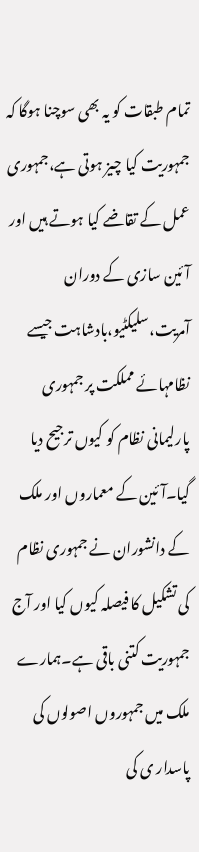تمام طبقات کو یہ بھی سوچنا ہوگا کہ جمہوریت کیا چیز ہوتی ہے،جمہوری عمل کے تقاضے کیا ہوتے ہیں اور آئین سازی کے دوران آمریت،سلیکٹیو،بادشاہت جیسے نظامہائے مملکت پر جمہوری پارلیمانی نظام کو کیوں ترجیح دیا گیا۔آئین کے معماروں اور ملک کے دانشوران نے جمہوری نظام کی تشکیل کا فیصلہ کیوں کیا اور آج جمہوریت کتنی باقی ہے۔ہمارے ملک میں جمہوروں اصولوں کی پاسدار ی کی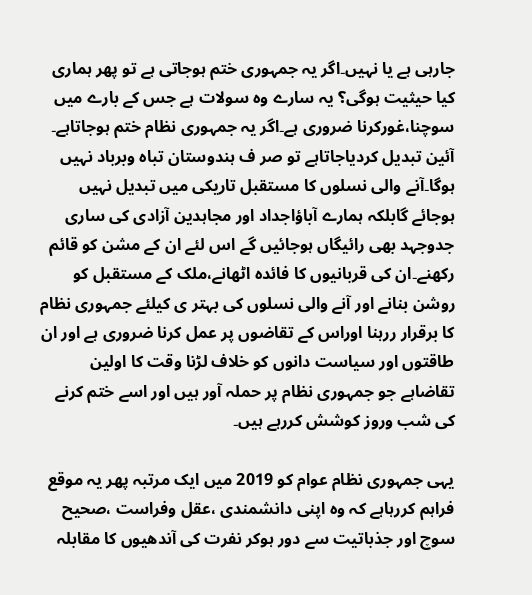جارہی ہے یا نہیں۔اگر یہ جمہوری ختم ہوجاتی ہے تو پھر ہماری کیا حیثیت ہوگی؟ یہ سارے وہ سولات ہے جس کے بارے میں سوچنا،غورکرنا ضروری ہے۔اگر یہ جمہوری نظام ختم ہوجاتاہے۔ آئین تبدیل کردیاجاتاہے تو صر ف ہندوستان تباہ وبرباد نہیں ہوگا۔آنے والی نسلوں کا مستقبل تاریکی میں تبدیل نہیں ہوجائے گابلکہ ہمارے آباؤاجداد اور مجاہدین آزادی کی ساری جدوجہد بھی رائیگاں ہوجائیں گے اس لئے ان کے مشن کو قائم رکھنے۔ان کی قربانیوں کا فائدہ اٹھانے،ملک کے مستقبل کو روشن بنانے اور آنے والی نسلوں کی بہتر ی کیلئے جمہوری نظام کا برقرار ررہنا اوراس کے تقاضوں پر عمل کرنا ضروری ہے اور ان طاقتوں اور سیاست دانوں کو خلاف لڑنا وقت کا اولین تقاضاہے جو جمہوری نظام پر حملہ آور ہیں اور اسے ختم کرنے کی شب وروز کوشش کررہے ہیں۔

یہی جمہوری نظام عوام کو 2019 میں ایک مرتبہ پھر یہ موقع فراہم کررہاہے کہ وہ اپنی دانشمندی ،عقل وفراست ،صحیح سوچ اور جذباتیت سے دور ہوکر نفرت کی آندھیوں کا مقابلہ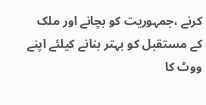کرنے ،جمہوریت کو بچانے اور ملک کے مستقبل کو بہتر بنانے کیلئے اپنے ووٹ کا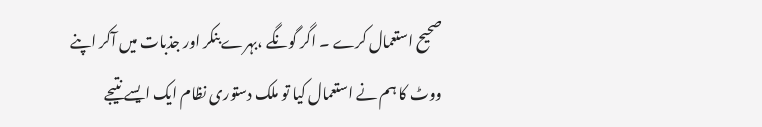صحیح استعمال کرے ۔ اگر گونگے ،بہرے بنکر اور جذبات میں آکر اپنے ووٹ کا ہم نے استعمال کیا تو ملک دستوری نظام ایک ایسے نتیجے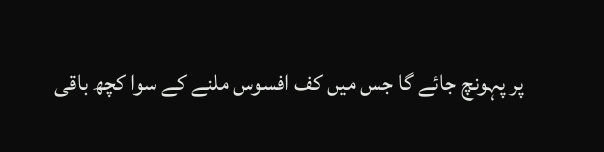پر پہونچ جائے گا جس میں کف افسوس ملنے کے سوا کچھ باقی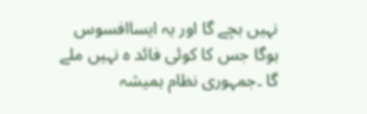نہیں بچے گا اور یہ ایساافسوس ہوگا جس کا کوئی فائد ہ نہیں ملے گا ۔جمہوری نظام ہمیشہ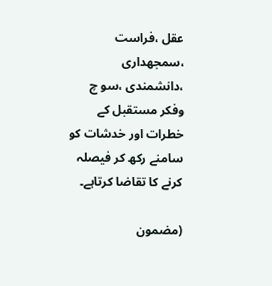عقل ،فراست ،سمجھداری ،دانشمندی ،سو چ وفکر مستقبل کے خطرات اور خدشات کو سامنے رکھ کر فیصلہ کرنے کا تقاضا کرتاہے۔

(مضمون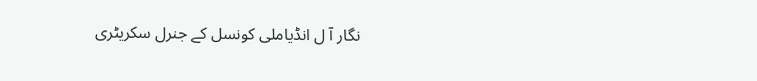نگار آ ل انڈیاملی کونسل کے جنرل سکریٹری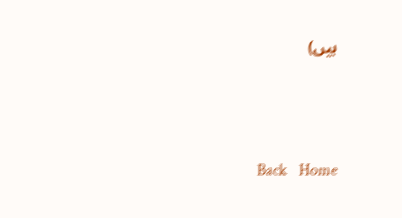ہیں)




Back   Home